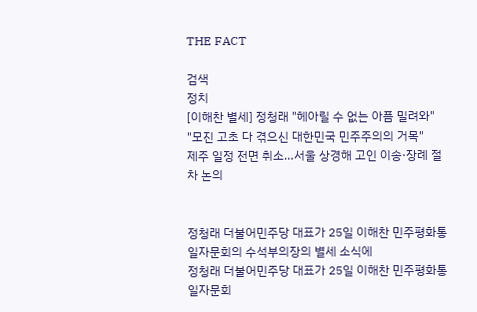THE FACT

검색
정치
[이해찬 별세] 정청래 "헤아릴 수 없는 아픔 밀려와"
"모진 고초 다 겪으신 대한민국 민주주의의 거목"
제주 일정 전면 취소…서울 상경해 고인 이송·장례 절차 논의


정청래 더불어민주당 대표가 25일 이해찬 민주평화통일자문회의 수석부의장의 별세 소식에
정청래 더불어민주당 대표가 25일 이해찬 민주평화통일자문회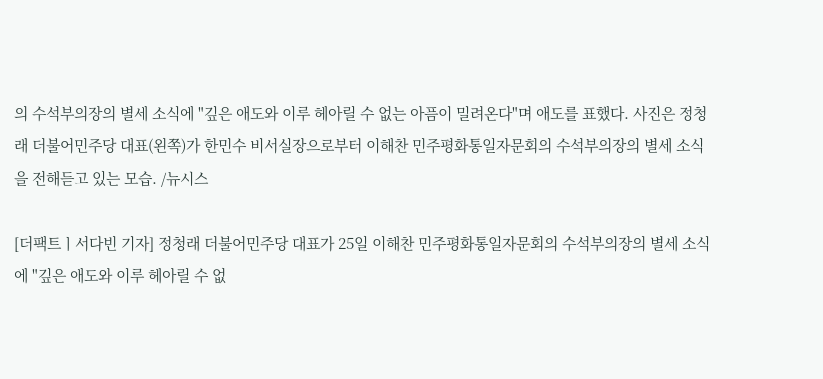의 수석부의장의 별세 소식에 "깊은 애도와 이루 헤아릴 수 없는 아픔이 밀려온다"며 애도를 표했다. 사진은 정청래 더불어민주당 대표(왼쪽)가 한민수 비서실장으로부터 이해찬 민주평화통일자문회의 수석부의장의 별세 소식을 전해듣고 있는 모습. /뉴시스

[더팩트ㅣ서다빈 기자] 정청래 더불어민주당 대표가 25일 이해찬 민주평화통일자문회의 수석부의장의 별세 소식에 "깊은 애도와 이루 헤아릴 수 없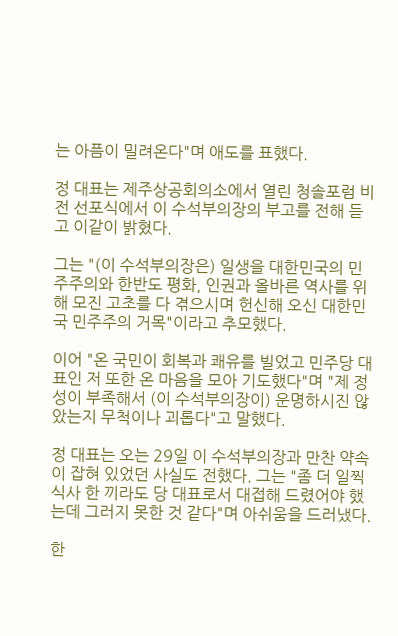는 아픔이 밀려온다"며 애도를 표했다.

정 대표는 제주상공회의소에서 열린 청솔포럼 비전 선포식에서 이 수석부의장의 부고를 전해 듣고 이같이 밝혔다.

그는 "(이 수석부의장은) 일생을 대한민국의 민주주의와 한반도 평화, 인권과 올바른 역사를 위해 모진 고초를 다 겪으시며 헌신해 오신 대한민국 민주주의 거목"이라고 추모했다.

이어 "온 국민이 회복과 쾌유를 빌었고 민주당 대표인 저 또한 온 마음을 모아 기도했다"며 "제 정성이 부족해서 (이 수석부의장이) 운명하시진 않았는지 무척이나 괴롭다"고 말했다.

정 대표는 오는 29일 이 수석부의장과 만찬 약속이 잡혀 있었던 사실도 전했다. 그는 "좀 더 일찍 식사 한 끼라도 당 대표로서 대접해 드렸어야 했는데 그러지 못한 것 같다"며 아쉬움을 드러냈다.

한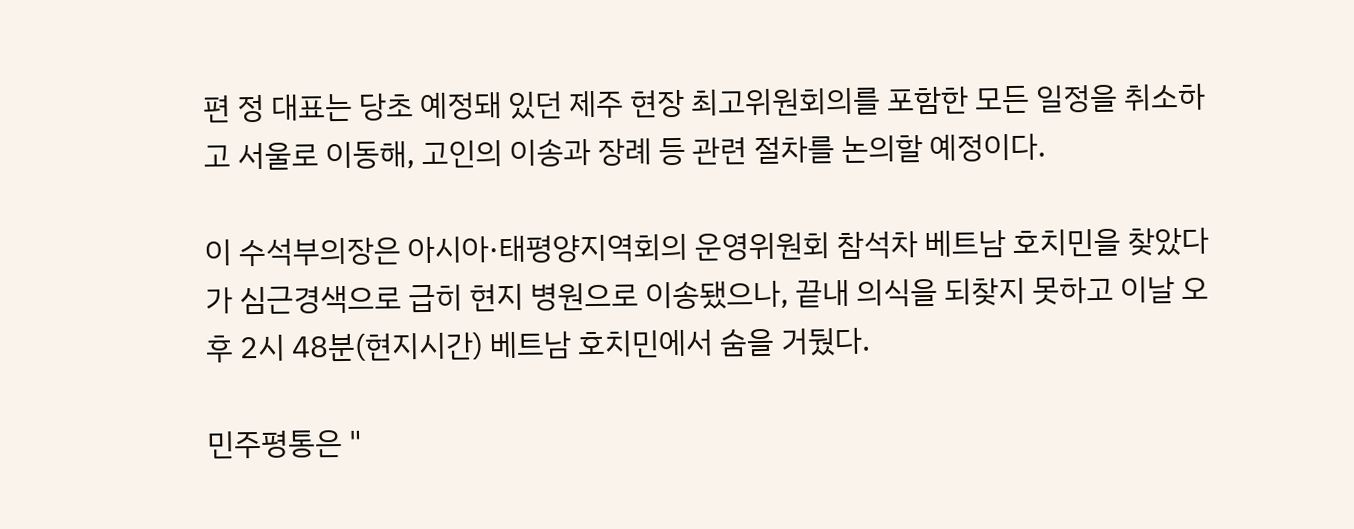편 정 대표는 당초 예정돼 있던 제주 현장 최고위원회의를 포함한 모든 일정을 취소하고 서울로 이동해, 고인의 이송과 장례 등 관련 절차를 논의할 예정이다.

이 수석부의장은 아시아·태평양지역회의 운영위원회 참석차 베트남 호치민을 찾았다가 심근경색으로 급히 현지 병원으로 이송됐으나, 끝내 의식을 되찾지 못하고 이날 오후 2시 48분(현지시간) 베트남 호치민에서 숨을 거뒀다.

민주평통은 "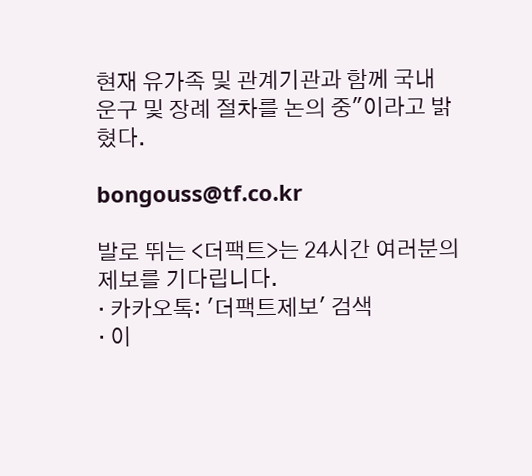현재 유가족 및 관계기관과 함께 국내 운구 및 장례 절차를 논의 중"이라고 밝혔다.

bongouss@tf.co.kr

발로 뛰는 <더팩트>는 24시간 여러분의 제보를 기다립니다.
· 카카오톡: '더팩트제보' 검색
· 이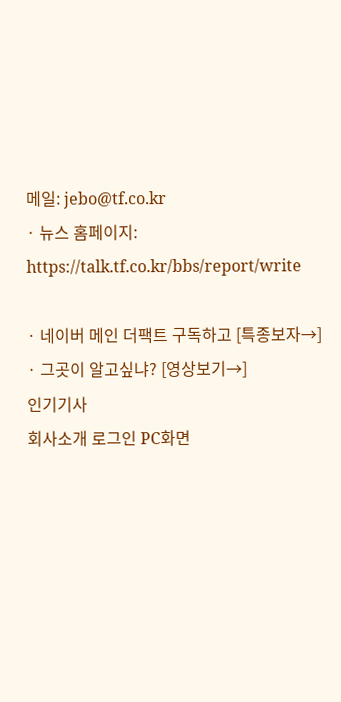메일: jebo@tf.co.kr
· 뉴스 홈페이지: https://talk.tf.co.kr/bbs/report/write

· 네이버 메인 더팩트 구독하고 [특종보자→]
· 그곳이 알고싶냐? [영상보기→]
인기기사
회사소개 로그인 PC화면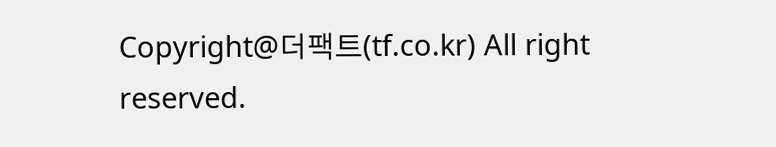Copyright@더팩트(tf.co.kr) All right reserved.